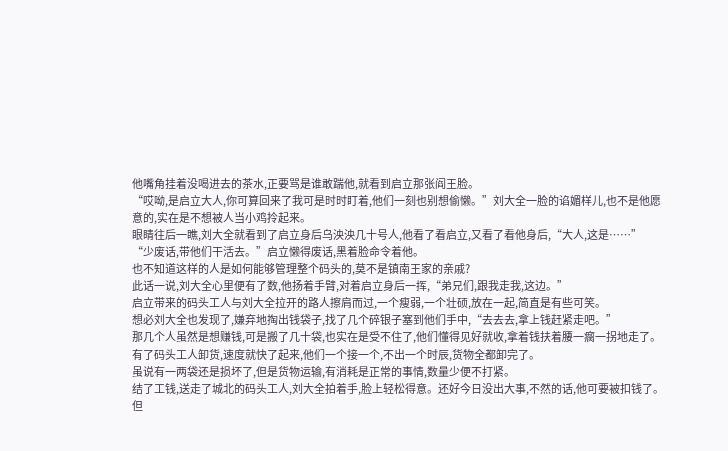他嘴角挂着没喝进去的茶水,正要骂是谁敢踹他,就看到启立那张阎王脸。
“哎呦,是启立大人,你可算回来了我可是时时盯着,他们一刻也别想偷懒。”刘大全一脸的谄媚样儿,也不是他愿意的,实在是不想被人当小鸡拎起来。
眼睛往后一瞧,刘大全就看到了启立身后乌泱泱几十号人,他看了看启立,又看了看他身后,“大人,这是……”
“少废话,带他们干活去。”启立懒得废话,黑着脸命令着他。
也不知道这样的人是如何能够管理整个码头的,莫不是镇南王家的亲戚?
此话一说,刘大全心里便有了数,他扬着手臂,对着启立身后一挥,“弟兄们,跟我走我,这边。”
启立带来的码头工人与刘大全拉开的路人擦肩而过,一个瘦弱,一个壮硕,放在一起,简直是有些可笑。
想必刘大全也发现了,嫌弃地掏出钱袋子,找了几个碎银子塞到他们手中,“去去去,拿上钱赶紧走吧。”
那几个人虽然是想赚钱,可是搬了几十袋,也实在是受不住了,他们懂得见好就收,拿着钱扶着腰一瘸一拐地走了。
有了码头工人卸货,速度就快了起来,他们一个接一个,不出一个时辰,货物全都卸完了。
虽说有一两袋还是损坏了,但是货物运输,有消耗是正常的事情,数量少便不打紧。
结了工钱,送走了城北的码头工人,刘大全拍着手,脸上轻松得意。还好今日没出大事,不然的话,他可要被扣钱了。
但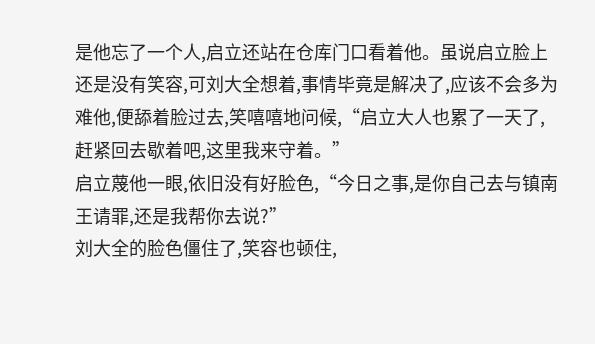是他忘了一个人,启立还站在仓库门口看着他。虽说启立脸上还是没有笑容,可刘大全想着,事情毕竟是解决了,应该不会多为难他,便舔着脸过去,笑嘻嘻地问候,“启立大人也累了一天了,赶紧回去歇着吧,这里我来守着。”
启立蔑他一眼,依旧没有好脸色,“今日之事,是你自己去与镇南王请罪,还是我帮你去说?”
刘大全的脸色僵住了,笑容也顿住,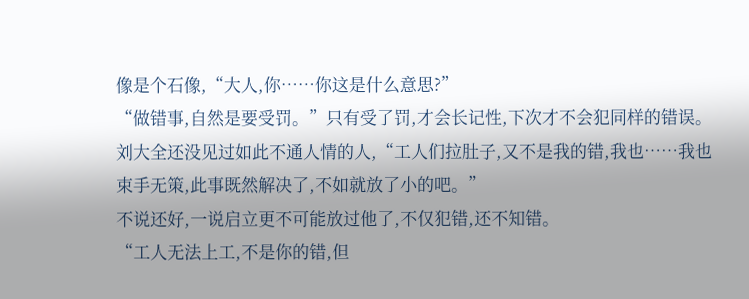像是个石像,“大人,你……你这是什么意思?”
“做错事,自然是要受罚。”只有受了罚,才会长记性,下次才不会犯同样的错误。
刘大全还没见过如此不通人情的人,“工人们拉肚子,又不是我的错,我也……我也束手无策,此事既然解决了,不如就放了小的吧。”
不说还好,一说启立更不可能放过他了,不仅犯错,还不知错。
“工人无法上工,不是你的错,但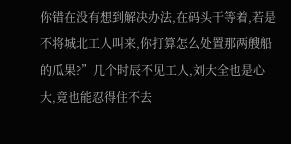你错在没有想到解决办法,在码头干等着,若是不将城北工人叫来,你打算怎么处置那两艘船的瓜果?”几个时辰不见工人,刘大全也是心大,竟也能忍得住不去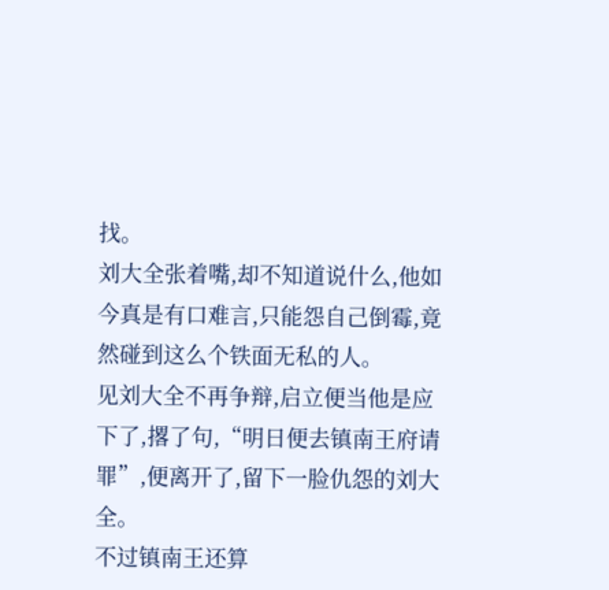找。
刘大全张着嘴,却不知道说什么,他如今真是有口难言,只能怨自己倒霉,竟然碰到这么个铁面无私的人。
见刘大全不再争辩,启立便当他是应下了,撂了句,“明日便去镇南王府请罪”,便离开了,留下一脸仇怨的刘大全。
不过镇南王还算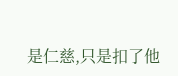是仁慈,只是扣了他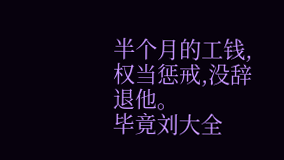半个月的工钱,权当惩戒,没辞退他。
毕竟刘大全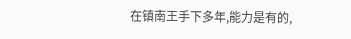在镇南王手下多年,能力是有的,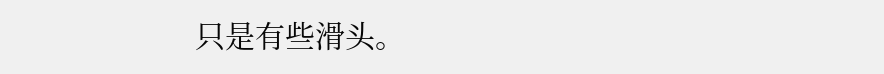只是有些滑头。